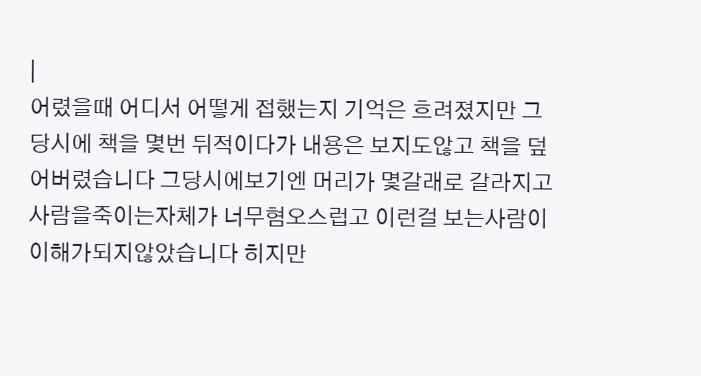|
어렸을때 어디서 어떻게 접했는지 기억은 흐려졌지만 그당시에 책을 몇번 뒤적이다가 내용은 보지도않고 책을 덮어버렸습니다 그당시에보기엔 머리가 몇갈래로 갈라지고 사람을죽이는자체가 너무혐오스럽고 이런걸 보는사람이이해가되지않았습니다 히지만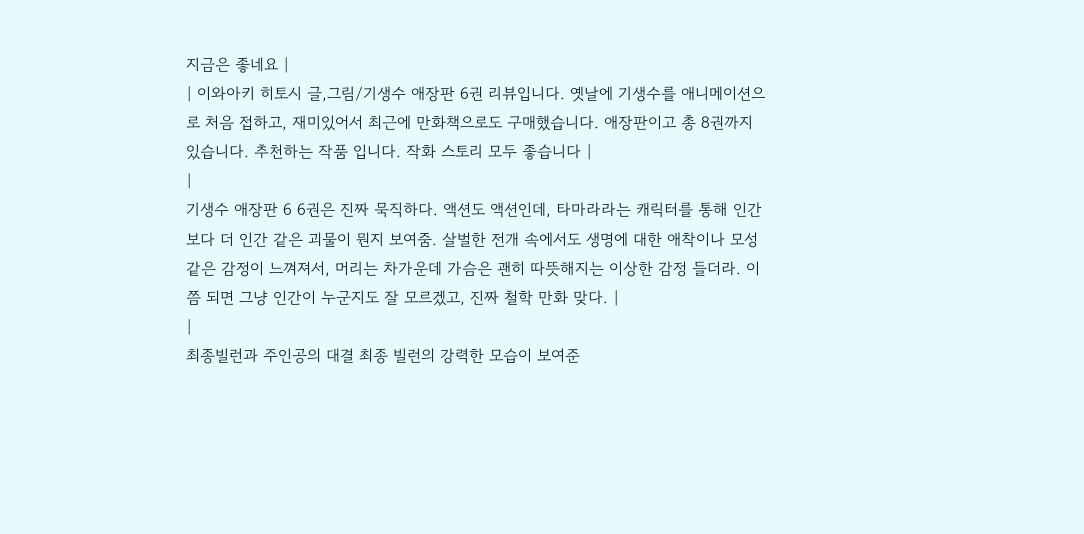지금은 좋네요 |
| 이와아키 히토시 글,그림/기생수 애장판 6권 리뷰입니다. 옛날에 기생수를 애니메이션으로 처음 접하고, 재미있어서 최근에 만화책으로도 구매했습니다. 애장판이고 총 8권까지 있습니다. 추천하는 작품 입니다. 작화 스토리 모두 좋습니다 |
|
기생수 애장판 6 6권은 진짜 묵직하다. 액션도 액션인데, 타마라라는 캐릭터를 통해 인간보다 더 인간 같은 괴물이 뭔지 보여줌. 살벌한 전개 속에서도 생명에 대한 애착이나 모성 같은 감정이 느껴져서, 머리는 차가운데 가슴은 괜히 따뜻해지는 이상한 감정 들더라. 이쯤 되면 그냥 인간이 누군지도 잘 모르겠고, 진짜 철학 만화 맞다. |
|
최종빌런과 주인공의 대결 최종 빌런의 강력한 모습이 보여준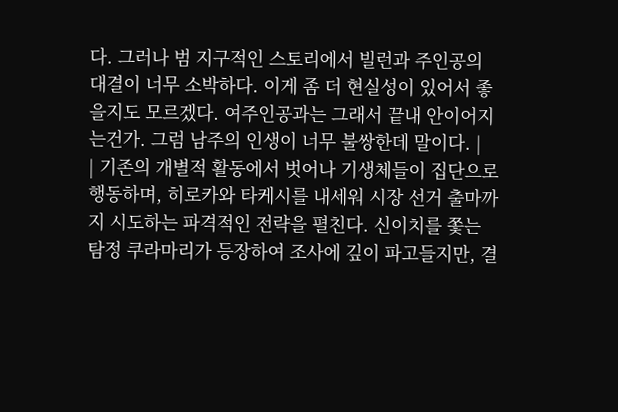다. 그러나 범 지구적인 스토리에서 빌런과 주인공의 대결이 너무 소박하다. 이게 좀 더 현실성이 있어서 좋을지도 모르겠다. 여주인공과는 그래서 끝내 안이어지는건가. 그럼 남주의 인생이 너무 불쌍한데 말이다. |
| 기존의 개별적 활동에서 벗어나 기생체들이 집단으로 행동하며, 히로카와 타케시를 내세워 시장 선거 출마까지 시도하는 파격적인 전략을 펼친다. 신이치를 쫓는 탐정 쿠라마리가 등장하여 조사에 깊이 파고들지만, 결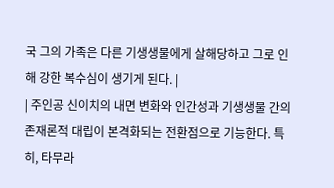국 그의 가족은 다른 기생생물에게 살해당하고 그로 인해 강한 복수심이 생기게 된다. |
| 주인공 신이치의 내면 변화와 인간성과 기생생물 간의 존재론적 대립이 본격화되는 전환점으로 기능한다. 특히, 타무라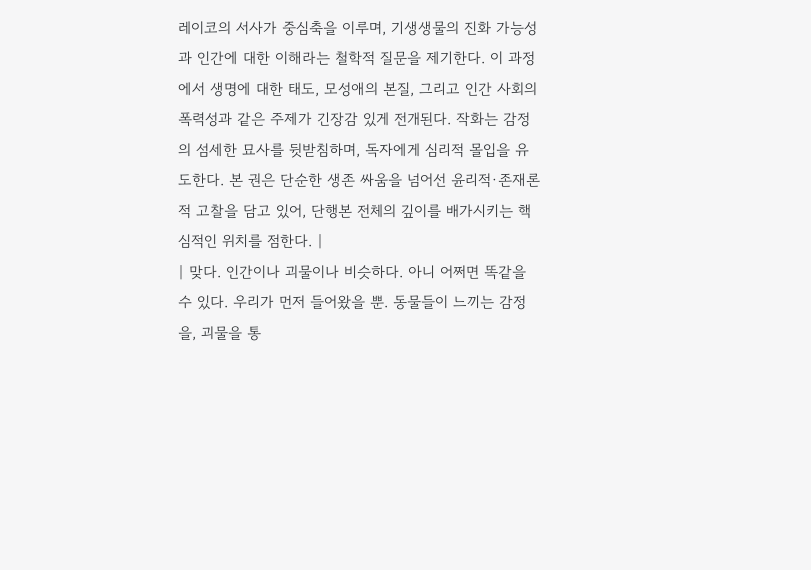레이코의 서사가 중심축을 이루며, 기생생물의 진화 가능성과 인간에 대한 이해라는 철학적 질문을 제기한다. 이 과정에서 생명에 대한 태도, 모성애의 본질, 그리고 인간 사회의 폭력성과 같은 주제가 긴장감 있게 전개된다. 작화는 감정의 섬세한 묘사를 뒷받침하며, 독자에게 심리적 몰입을 유도한다. 본 권은 단순한 생존 싸움을 넘어선 윤리적·존재론적 고찰을 담고 있어, 단행본 전체의 깊이를 배가시키는 핵심적인 위치를 점한다. |
| 맞다. 인간이나 괴물이나 비슷하다. 아니 어쩌면 똑같을 수 있다. 우리가 먼저 들어왔을 뿐. 동물들이 느끼는 감정을, 괴물을 통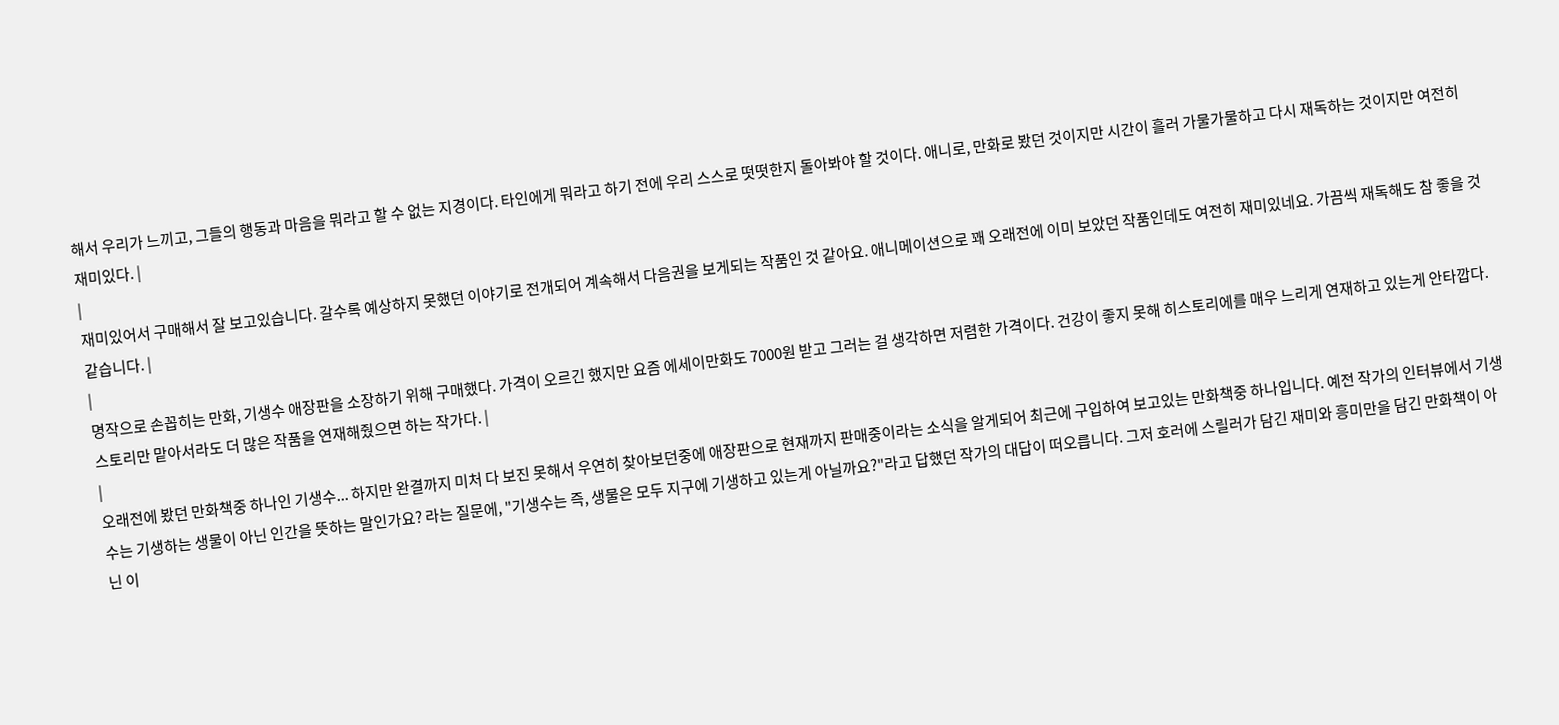해서 우리가 느끼고, 그들의 행동과 마음을 뭐라고 할 수 없는 지경이다. 타인에게 뭐라고 하기 전에 우리 스스로 떳떳한지 돌아봐야 할 것이다. 애니로, 만화로 봤던 것이지만 시간이 흘러 가물가물하고 다시 재독하는 것이지만 여전히 재미있다. |
|
재미있어서 구매해서 잘 보고있습니다. 갈수록 예상하지 못했던 이야기로 전개되어 계속해서 다음권을 보게되는 작품인 것 같아요. 애니메이션으로 꽤 오래전에 이미 보았던 작품인데도 여전히 재미있네요. 가끔씩 재독해도 참 좋을 것 같습니다. |
|
명작으로 손꼽히는 만화, 기생수 애장판을 소장하기 위해 구매했다. 가격이 오르긴 했지만 요즘 에세이만화도 7000원 받고 그러는 걸 생각하면 저렴한 가격이다. 건강이 좋지 못해 히스토리에를 매우 느리게 연재하고 있는게 안타깝다. 스토리만 맡아서라도 더 많은 작품을 연재해줬으면 하는 작가다. |
|
오래전에 봤던 만화책중 하나인 기생수... 하지만 완결까지 미처 다 보진 못해서 우연히 찾아보던중에 애장판으로 현재까지 판매중이라는 소식을 알게되어 최근에 구입하여 보고있는 만화책중 하나입니다. 예전 작가의 인터뷰에서 기생수는 기생하는 생물이 아닌 인간을 뜻하는 말인가요? 라는 질문에, "기생수는 즉, 생물은 모두 지구에 기생하고 있는게 아닐까요?"라고 답했던 작가의 대답이 떠오릅니다. 그저 호러에 스릴러가 담긴 재미와 흥미만을 담긴 만화책이 아닌 이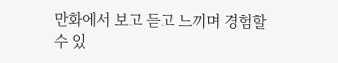만화에서 보고 듣고 느끼며 경험할 수 있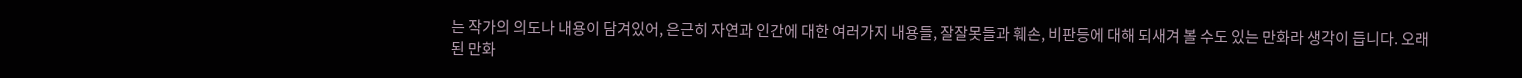는 작가의 의도나 내용이 담겨있어, 은근히 자연과 인간에 대한 여러가지 내용들, 잘잘못들과 훼손, 비판등에 대해 되새겨 볼 수도 있는 만화라 생각이 듭니다. 오래된 만화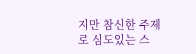지만 참신한 주제로 심도있는 스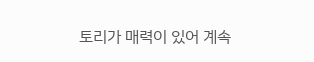토리가 매력이 있어 계속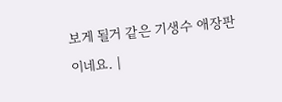보게 될거 같은 기생수 애장판 이네요. |